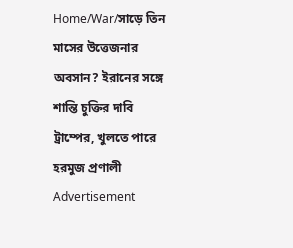Home/War/সাড়ে তিন মাসের উত্তেজনার অবসান? ইরানের সঙ্গে শান্তি চুক্তির দাবি ট্রাম্পের, খুলতে পারে হরমুজ প্রণালী
Advertisement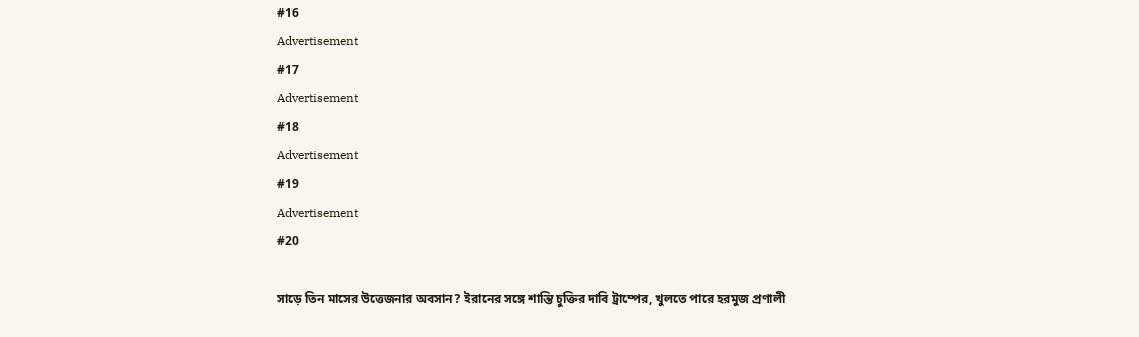#16
Advertisement
#17
Advertisement
#18
Advertisement
#19
Advertisement
#20

সাড়ে তিন মাসের উত্তেজনার অবসান? ইরানের সঙ্গে শান্তি চুক্তির দাবি ট্রাম্পের, খুলতে পারে হরমুজ প্রণালী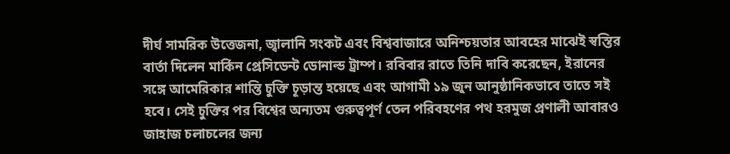দীর্ঘ সামরিক উত্তেজনা, জ্বালানি সংকট এবং বিশ্ববাজারে অনিশ্চয়তার আবহের মাঝেই স্বস্তির বার্তা দিলেন মার্কিন প্রেসিডেন্ট ডোনাল্ড ট্রাম্প। রবিবার রাতে তিনি দাবি করেছেন, ইরানের সঙ্গে আমেরিকার শান্তি চুক্তি চূড়ান্ত হয়েছে এবং আগামী ১৯ জুন আনুষ্ঠানিকভাবে তাতে সই হবে। সেই চুক্তির পর বিশ্বের অন্যতম গুরুত্বপূর্ণ তেল পরিবহণের পথ হরমুজ প্রণালী আবারও জাহাজ চলাচলের জন্য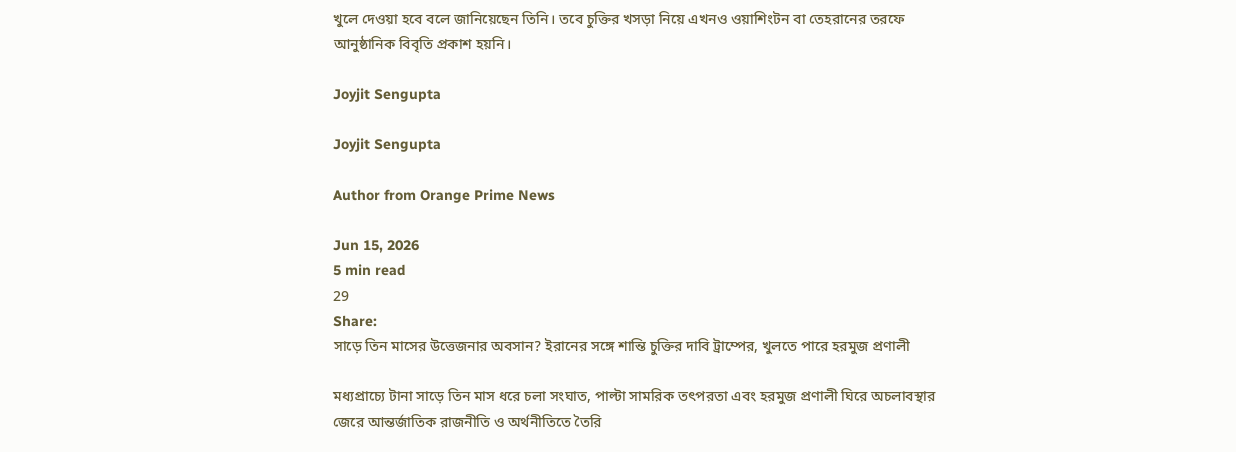খুলে দেওয়া হবে বলে জানিয়েছেন তিনি। তবে চুক্তির খসড়া নিয়ে এখনও ওয়াশিংটন বা তেহরানের তরফে আনুষ্ঠানিক বিবৃতি প্রকাশ হয়নি।

Joyjit Sengupta

Joyjit Sengupta

Author from Orange Prime News

Jun 15, 2026
5 min read
29
Share:
সাড়ে তিন মাসের উত্তেজনার অবসান? ইরানের সঙ্গে শান্তি চুক্তির দাবি ট্রাম্পের, খুলতে পারে হরমুজ প্রণালী

মধ্যপ্রাচ্যে টানা সাড়ে তিন মাস ধরে চলা সংঘাত, পাল্টা সামরিক তৎপরতা এবং হরমুজ প্রণালী ঘিরে অচলাবস্থার জেরে আন্তর্জাতিক রাজনীতি ও অর্থনীতিতে তৈরি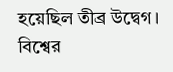হয়েছিল তীব্র উদ্বেগ। বিশ্বের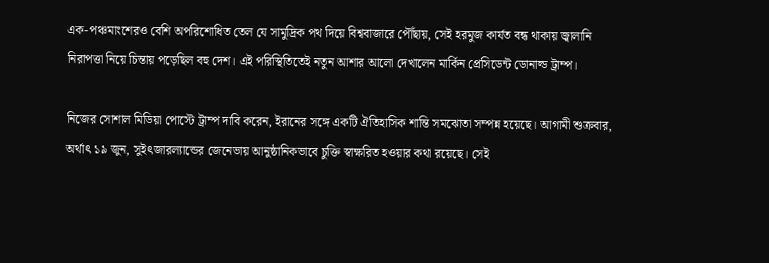এক-পঞ্চমাংশেরও বেশি অপরিশোধিত তেল যে সামুদ্রিক পথ দিয়ে বিশ্ববাজারে পৌঁছায়, সেই হরমুজ কার্যত বন্ধ থাকায় জ্বালানি নিরাপত্তা নিয়ে চিন্তায় পড়েছিল বহু দেশ। এই পরিস্থিতিতেই নতুন আশার আলো দেখালেন মার্কিন প্রেসিডেন্ট ডোনাল্ড ট্রাম্প।

নিজের সোশাল মিডিয়া পোস্টে ট্রাম্প দাবি করেন, ইরানের সঙ্গে একটি ঐতিহাসিক শান্তি সমঝোতা সম্পন্ন হয়েছে। আগামী শুক্রবার, অর্থাৎ ১৯ জুন, সুইৎজারল্যান্ডের জেনেভায় আনুষ্ঠানিকভাবে চুক্তি স্বাক্ষরিত হওয়ার কথা রয়েছে। সেই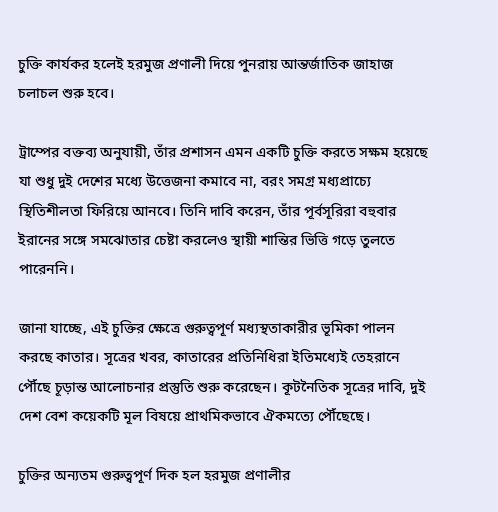চুক্তি কার্যকর হলেই হরমুজ প্রণালী দিয়ে পুনরায় আন্তর্জাতিক জাহাজ চলাচল শুরু হবে।

ট্রাম্পের বক্তব্য অনুযায়ী, তাঁর প্রশাসন এমন একটি চুক্তি করতে সক্ষম হয়েছে যা শুধু দুই দেশের মধ্যে উত্তেজনা কমাবে না, বরং সমগ্র মধ্যপ্রাচ্যে স্থিতিশীলতা ফিরিয়ে আনবে। তিনি দাবি করেন, তাঁর পূর্বসূরিরা বহুবার ইরানের সঙ্গে সমঝোতার চেষ্টা করলেও স্থায়ী শান্তির ভিত্তি গড়ে তুলতে পারেননি।

জানা যাচ্ছে, এই চুক্তির ক্ষেত্রে গুরুত্বপূর্ণ মধ্যস্থতাকারীর ভূমিকা পালন করছে কাতার। সূত্রের খবর, কাতারের প্রতিনিধিরা ইতিমধ্যেই তেহরানে পৌঁছে চূড়ান্ত আলোচনার প্রস্তুতি শুরু করেছেন। কূটনৈতিক সূত্রের দাবি, দুই দেশ বেশ কয়েকটি মূল বিষয়ে প্রাথমিকভাবে ঐকমত্যে পৌঁছেছে।

চুক্তির অন্যতম গুরুত্বপূর্ণ দিক হল হরমুজ প্রণালীর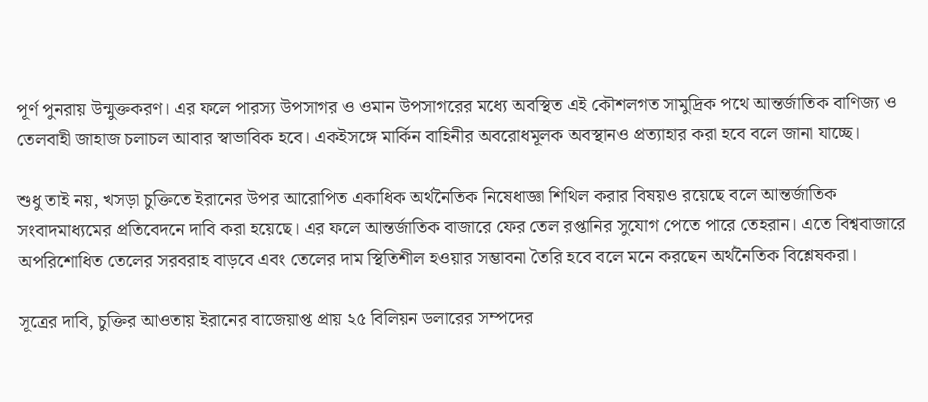পূর্ণ পুনরায় উন্মুক্তকরণ। এর ফলে পারস্য উপসাগর ও ওমান উপসাগরের মধ্যে অবস্থিত এই কৌশলগত সামুদ্রিক পথে আন্তর্জাতিক বাণিজ্য ও তেলবাহী জাহাজ চলাচল আবার স্বাভাবিক হবে। একইসঙ্গে মার্কিন বাহিনীর অবরোধমূলক অবস্থানও প্রত্যাহার করা হবে বলে জানা যাচ্ছে।

শুধু তাই নয়, খসড়া চুক্তিতে ইরানের উপর আরোপিত একাধিক অর্থনৈতিক নিষেধাজ্ঞা শিথিল করার বিষয়ও রয়েছে বলে আন্তর্জাতিক সংবাদমাধ্যমের প্রতিবেদনে দাবি করা হয়েছে। এর ফলে আন্তর্জাতিক বাজারে ফের তেল রপ্তানির সুযোগ পেতে পারে তেহরান। এতে বিশ্ববাজারে অপরিশোধিত তেলের সরবরাহ বাড়বে এবং তেলের দাম স্থিতিশীল হওয়ার সম্ভাবনা তৈরি হবে বলে মনে করছেন অর্থনৈতিক বিশ্লেষকরা।

সূত্রের দাবি, চুক্তির আওতায় ইরানের বাজেয়াপ্ত প্রায় ২৫ বিলিয়ন ডলারের সম্পদের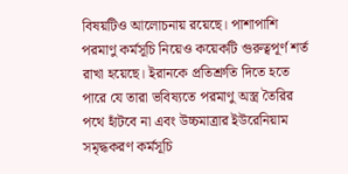বিষয়টিও আলোচনায় রয়েছে। পাশাপাশি পরমাণু কর্মসূচি নিয়েও কয়েকটি গুরুত্বপূর্ণ শর্ত রাখা হয়েছে। ইরানকে প্রতিশ্রুতি দিতে হতে পারে যে তারা ভবিষ্যতে পরমাণু অস্ত্র তৈরির পথে হাঁটবে না এবং উচ্চমাত্রার ইউরেনিয়াম সমৃদ্ধকরণ কর্মসূচি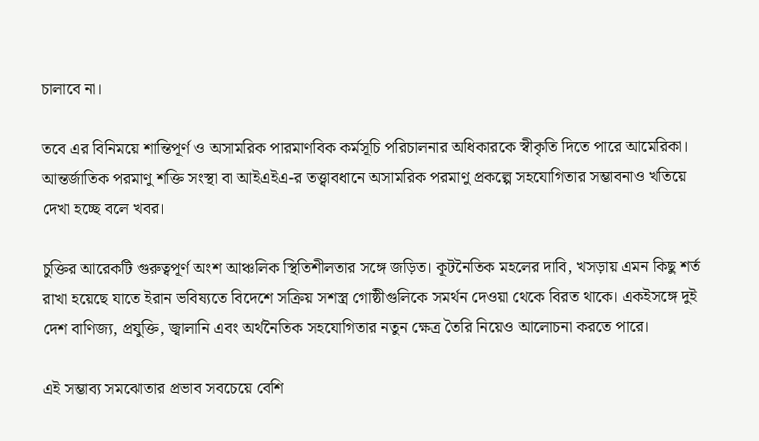চালাবে না।

তবে এর বিনিময়ে শান্তিপূর্ণ ও অসামরিক পারমাণবিক কর্মসূচি পরিচালনার অধিকারকে স্বীকৃতি দিতে পারে আমেরিকা। আন্তর্জাতিক পরমাণু শক্তি সংস্থা বা আইএইএ-র তত্ত্বাবধানে অসামরিক পরমাণু প্রকল্পে সহযোগিতার সম্ভাবনাও খতিয়ে দেখা হচ্ছে বলে খবর।

চুক্তির আরেকটি গুরুত্বপূর্ণ অংশ আঞ্চলিক স্থিতিশীলতার সঙ্গে জড়িত। কূটনৈতিক মহলের দাবি, খসড়ায় এমন কিছু শর্ত রাখা হয়েছে যাতে ইরান ভবিষ্যতে বিদেশে সক্রিয় সশস্ত্র গোষ্ঠীগুলিকে সমর্থন দেওয়া থেকে বিরত থাকে। একইসঙ্গে দুই দেশ বাণিজ্য, প্রযুক্তি, জ্বালানি এবং অর্থনৈতিক সহযোগিতার নতুন ক্ষেত্র তৈরি নিয়েও আলোচনা করতে পারে।

এই সম্ভাব্য সমঝোতার প্রভাব সবচেয়ে বেশি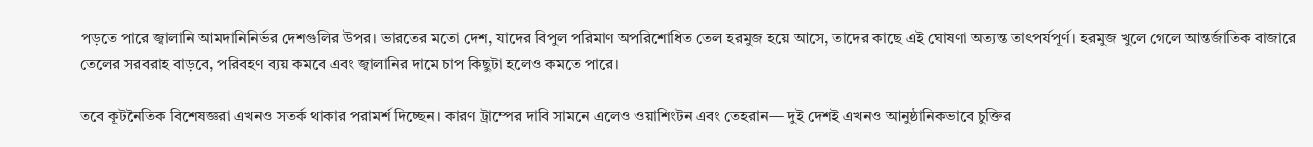পড়তে পারে জ্বালানি আমদানিনির্ভর দেশগুলির উপর। ভারতের মতো দেশ, যাদের বিপুল পরিমাণ অপরিশোধিত তেল হরমুজ হয়ে আসে, তাদের কাছে এই ঘোষণা অত্যন্ত তাৎপর্যপূর্ণ। হরমুজ খুলে গেলে আন্তর্জাতিক বাজারে তেলের সরবরাহ বাড়বে, পরিবহণ ব্যয় কমবে এবং জ্বালানির দামে চাপ কিছুটা হলেও কমতে পারে।

তবে কূটনৈতিক বিশেষজ্ঞরা এখনও সতর্ক থাকার পরামর্শ দিচ্ছেন। কারণ ট্রাম্পের দাবি সামনে এলেও ওয়াশিংটন এবং তেহরান— দুই দেশই এখনও আনুষ্ঠানিকভাবে চুক্তির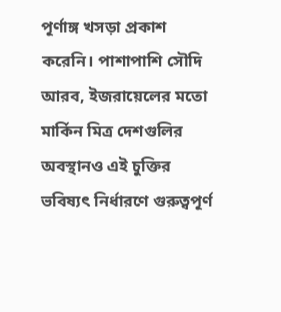পূর্ণাঙ্গ খসড়া প্রকাশ করেনি। পাশাপাশি সৌদি আরব, ইজরায়েলের মতো মার্কিন মিত্র দেশগুলির অবস্থানও এই চুক্তির ভবিষ্যৎ নির্ধারণে গুরুত্বপূর্ণ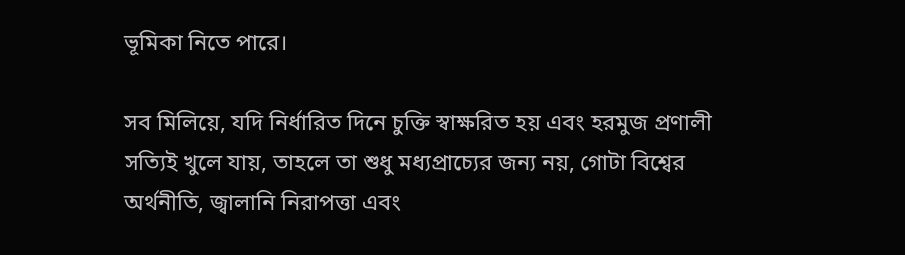ভূমিকা নিতে পারে।

সব মিলিয়ে, যদি নির্ধারিত দিনে চুক্তি স্বাক্ষরিত হয় এবং হরমুজ প্রণালী সত্যিই খুলে যায়, তাহলে তা শুধু মধ্যপ্রাচ্যের জন্য নয়, গোটা বিশ্বের অর্থনীতি, জ্বালানি নিরাপত্তা এবং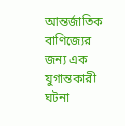আন্তর্জাতিক বাণিজ্যের জন্য এক যুগান্তকারী ঘটনা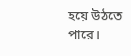হয়ে উঠতে পারে।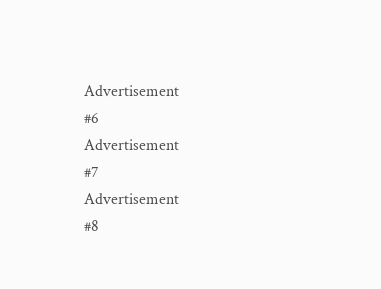Advertisement
#6
Advertisement
#7
Advertisement
#8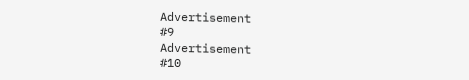Advertisement
#9
Advertisement
#10